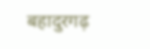बहादुरगढ़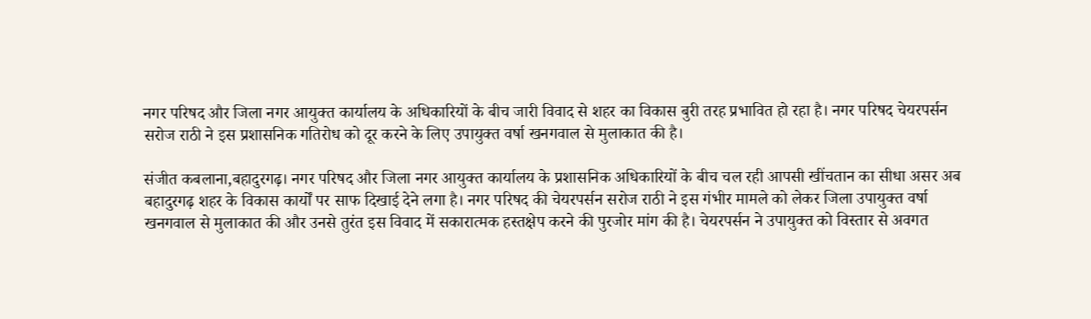नगर परिषद और जिला नगर आयुक्त कार्यालय के अधिकारियों के बीच जारी विवाद से शहर का विकास बुरी तरह प्रभावित हो रहा है। नगर परिषद चेयरपर्सन सरोज राठी ने इस प्रशासनिक गतिरोध को दूर करने के लिए उपायुक्त वर्षा खनगवाल से मुलाकात की है।

संजीत कबलाना,बहादुरगढ़। नगर परिषद और जिला नगर आयुक्त कार्यालय के प्रशासनिक अधिकारियों के बीच चल रही आपसी खींचतान का सीधा असर अब बहादुरगढ़ शहर के विकास कार्यों पर साफ दिखाई देने लगा है। नगर परिषद की चेयरपर्सन सरोज राठी ने इस गंभीर मामले को लेकर जिला उपायुक्त वर्षा खनगवाल से मुलाकात की और उनसे तुरंत इस विवाद में सकारात्मक हस्तक्षेप करने की पुरजोर मांग की है। चेयरपर्सन ने उपायुक्त को विस्तार से अवगत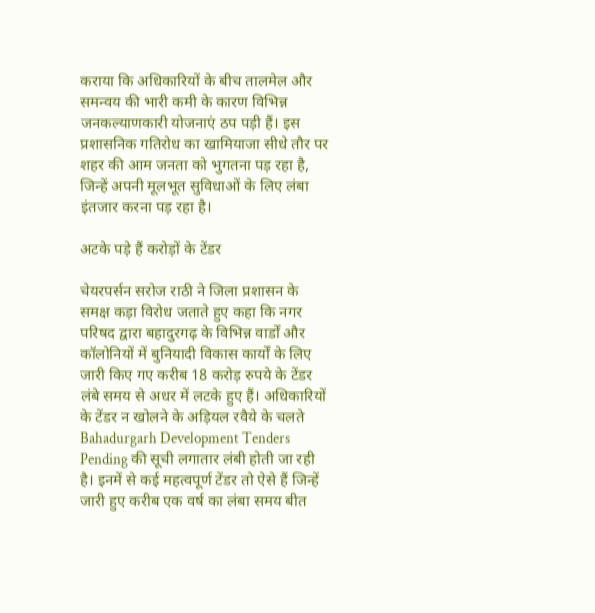कराया कि अधिकारियों के बीच तालमेल और समन्वय की भारी कमी के कारण विभिन्न जनकल्याणकारी योजनाएं ठप पड़ी हैं। इस प्रशासनिक गतिरोध का खामियाजा सीधे तौर पर शहर की आम जनता को भुगतना पड़ रहा है, जिन्हें अपनी मूलभूत सुविधाओं के लिए लंबा इंतजार करना पड़ रहा है।

अटके पड़े हैं करोड़ों के टेंडर

चेयरपर्सन सरोज राठी ने जिला प्रशासन के समक्ष कड़ा विरोध जताते हुए कहा कि नगर परिषद द्वारा बहादुरगढ़ के विभिन्न वार्डों और कॉलोनियों में बुनियादी विकास कार्यों के लिए जारी किए गए करीब 18 करोड़ रुपये के टेंडर लंबे समय से अधर में लटके हुए हैं। अधिकारियों के टेंडर न खोलने के अड़ियल रवैये के चलते Bahadurgarh Development Tenders Pending की सूची लगातार लंबी होती जा रही है। इनमें से कई महत्वपूर्ण टेंडर तो ऐसे हैं जिन्हें जारी हुए करीब एक वर्ष का लंबा समय बीत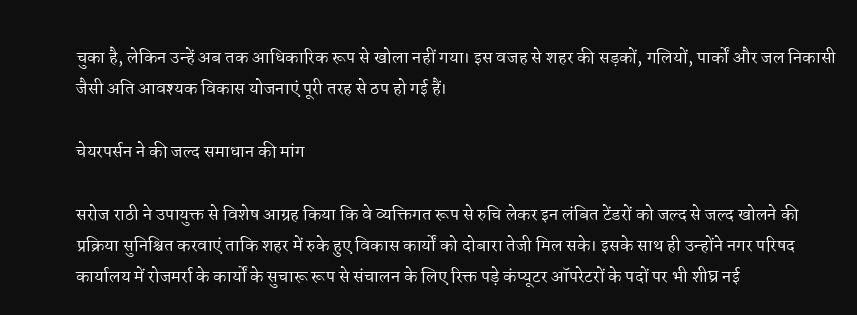चुका है, लेकिन उन्हें अब तक आधिकारिक रूप से खोला नहीं गया। इस वजह से शहर की सड़कों, गलियों, पार्कों और जल निकासी जैसी अति आवश्यक विकास योजनाएं पूरी तरह से ठप हो गई हैं।

चेयरपर्सन ने की जल्द समाधान की मांग

सरोज राठी ने उपायुक्त से विशेष आग्रह किया कि वे व्यक्तिगत रूप से रुचि लेकर इन लंबित टेंडरों को जल्द से जल्द खोलने की प्रक्रिया सुनिश्चित करवाएं ताकि शहर में रुके हुए विकास कार्यों को दोबारा तेजी मिल सके। इसके साथ ही उन्होंने नगर परिषद कार्यालय में रोजमर्रा के कार्यों के सुचारू रूप से संचालन के लिए रिक्त पड़े कंप्यूटर ऑपरेटरों के पदों पर भी शीघ्र नई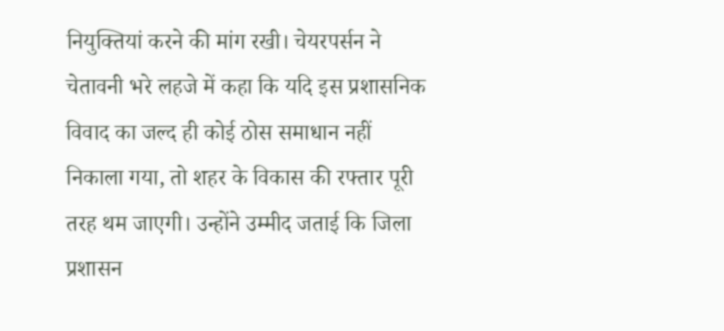नियुक्तियां करने की मांग रखी। चेयरपर्सन ने चेतावनी भरे लहजे में कहा कि यदि इस प्रशासनिक विवाद का जल्द ही कोई ठोस समाधान नहीं निकाला गया, तो शहर के विकास की रफ्तार पूरी तरह थम जाएगी। उन्होंने उम्मीद जताई कि जिला प्रशासन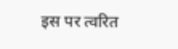इस पर त्वरित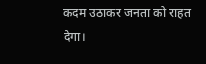कदम उठाकर जनता को राहत देगा।